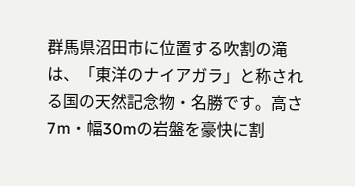群馬県沼田市に位置する吹割の滝は、「東洋のナイアガラ」と称される国の天然記念物・名勝です。高さ7m・幅30mの岩盤を豪快に割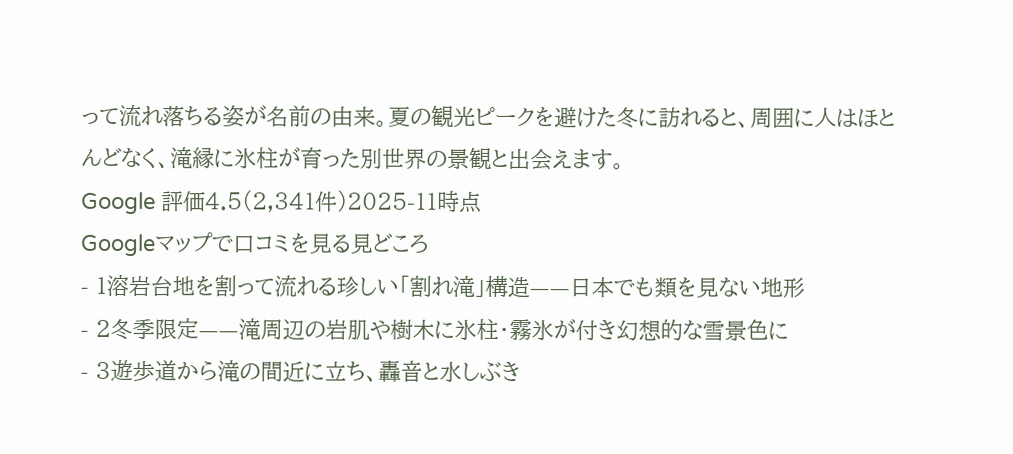って流れ落ちる姿が名前の由来。夏の観光ピークを避けた冬に訪れると、周囲に人はほとんどなく、滝縁に氷柱が育った別世界の景観と出会えます。
Google 評価4.5(2,341件)2025-11時点
Googleマップで口コミを見る見どころ
- 1溶岩台地を割って流れる珍しい「割れ滝」構造——日本でも類を見ない地形
- 2冬季限定——滝周辺の岩肌や樹木に氷柱・霧氷が付き幻想的な雪景色に
- 3遊歩道から滝の間近に立ち、轟音と水しぶき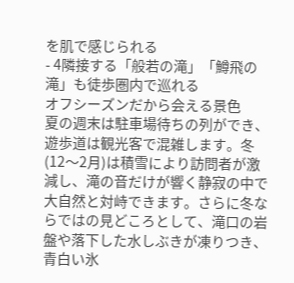を肌で感じられる
- 4隣接する「般若の滝」「鱒飛の滝」も徒歩圏内で巡れる
オフシーズンだから会える景色
夏の週末は駐車場待ちの列ができ、遊歩道は観光客で混雑します。冬(12〜2月)は積雪により訪問者が激減し、滝の音だけが響く静寂の中で大自然と対峙できます。さらに冬ならではの見どころとして、滝口の岩盤や落下した水しぶきが凍りつき、青白い氷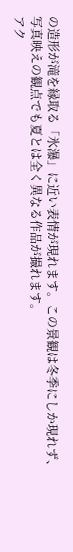の造形が滝を縁取る「氷瀑」に近い表情が現れます。この景観は冬季にしか現れず、写真映えの観点でも夏とは全く異なる作品が撮れます。
アク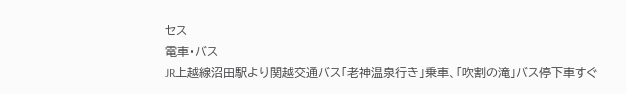セス
電車・バス
JR上越線沼田駅より関越交通バス「老神温泉行き」乗車、「吹割の滝」バス停下車すぐ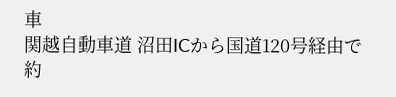車
関越自動車道 沼田ICから国道120号経由で約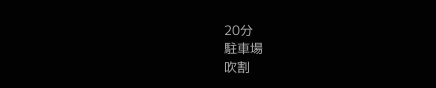20分
駐車場
吹割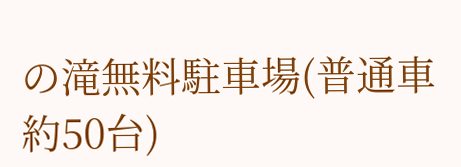の滝無料駐車場(普通車約50台)